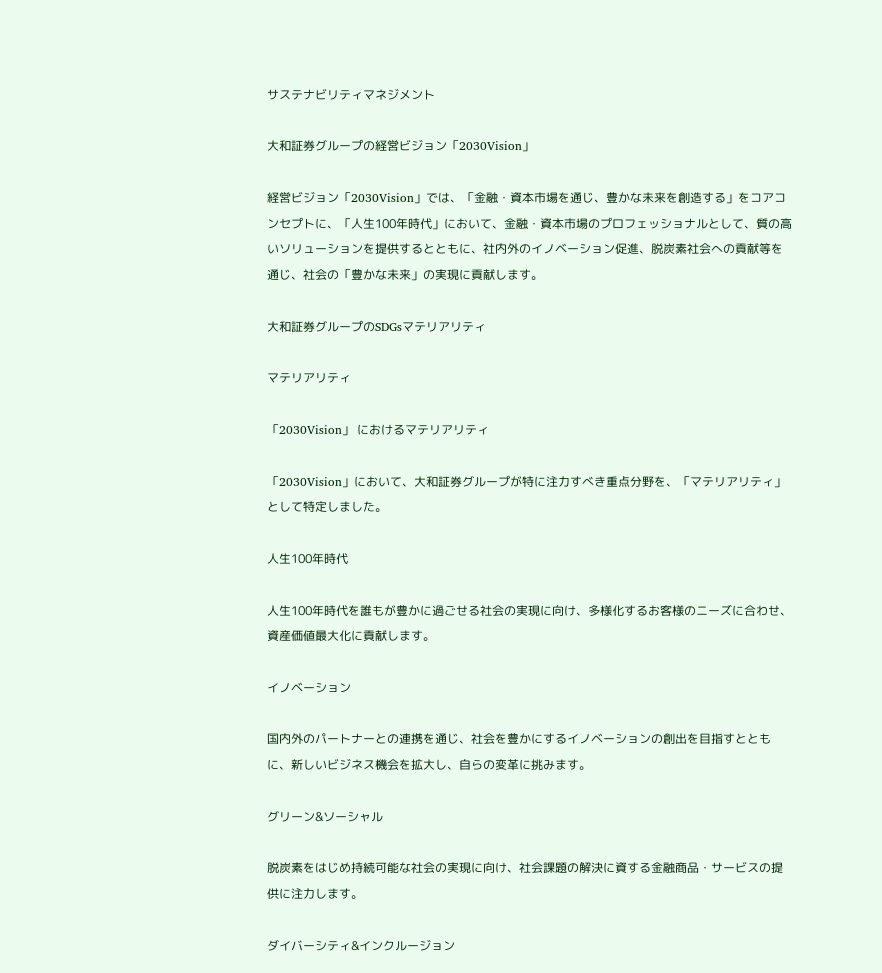サステナビリティマネジメント

大和証券グループの経営ビジョン「2030Vision」

経営ビジョン「2030Vision」では、「金融・資本市場を通じ、豊かな未来を創造する」をコアコンセプトに、「人生100年時代」において、金融・資本市場のプロフェッショナルとして、質の高いソリューションを提供するとともに、社内外のイノベーション促進、脱炭素社会への貢献等を通じ、社会の「豊かな未来」の実現に貢献します。

大和証券グループのSDGsマテリアリティ

マテリアリティ

「2030Vision」 におけるマテリアリティ

「2030Vision」において、⼤和証券グループが特に注⼒すべき重点分野を、「マテリアリティ」として特定しました。

人生100年時代

人生100年時代を誰もが豊かに過ごせる社会の実現に向け、多様化するお客様のニーズに合わせ、資産価値最大化に貢献します。

イノベーション

国内外のパートナーとの連携を通じ、社会を豊かにするイノベーションの創出を目指すとともに、新しいビジネス機会を拡大し、自らの変革に挑みます。

グリーン&ソーシャル

脱炭素をはじめ持続可能な社会の実現に向け、社会課題の解決に資する金融商品・サービスの提供に注力します。

ダイバーシティ&インクルージョン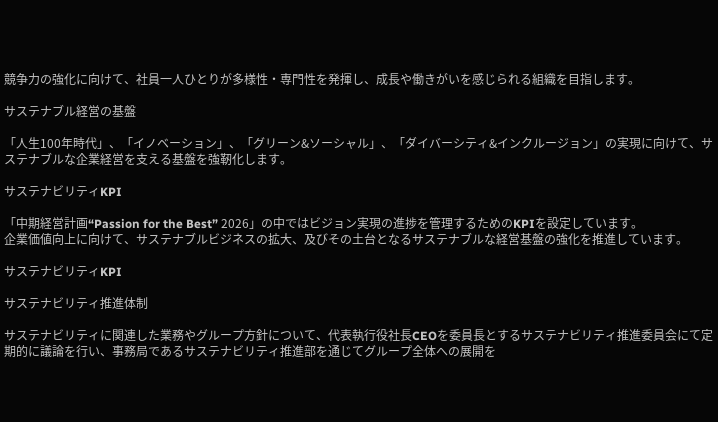競争力の強化に向けて、社員一人ひとりが多様性・専門性を発揮し、成長や働きがいを感じられる組織を目指します。

サステナブル経営の基盤

「人生100年時代」、「イノベーション」、「グリーン&ソーシャル」、「ダイバーシティ&インクルージョン」の実現に向けて、サステナブルな企業経営を支える基盤を強靭化します。

サステナビリティKPI

「中期経営計画“Passion for the Best” 2026」の中ではビジョン実現の進捗を管理するためのKPIを設定しています。
企業価値向上に向けて、サステナブルビジネスの拡大、及びその土台となるサステナブルな経営基盤の強化を推進しています。

サステナビリティKPI

サステナビリティ推進体制

サステナビリティに関連した業務やグループ方針について、代表執行役社長CEOを委員長とするサステナビリティ推進委員会にて定期的に議論を行い、事務局であるサステナビリティ推進部を通じてグループ全体への展開を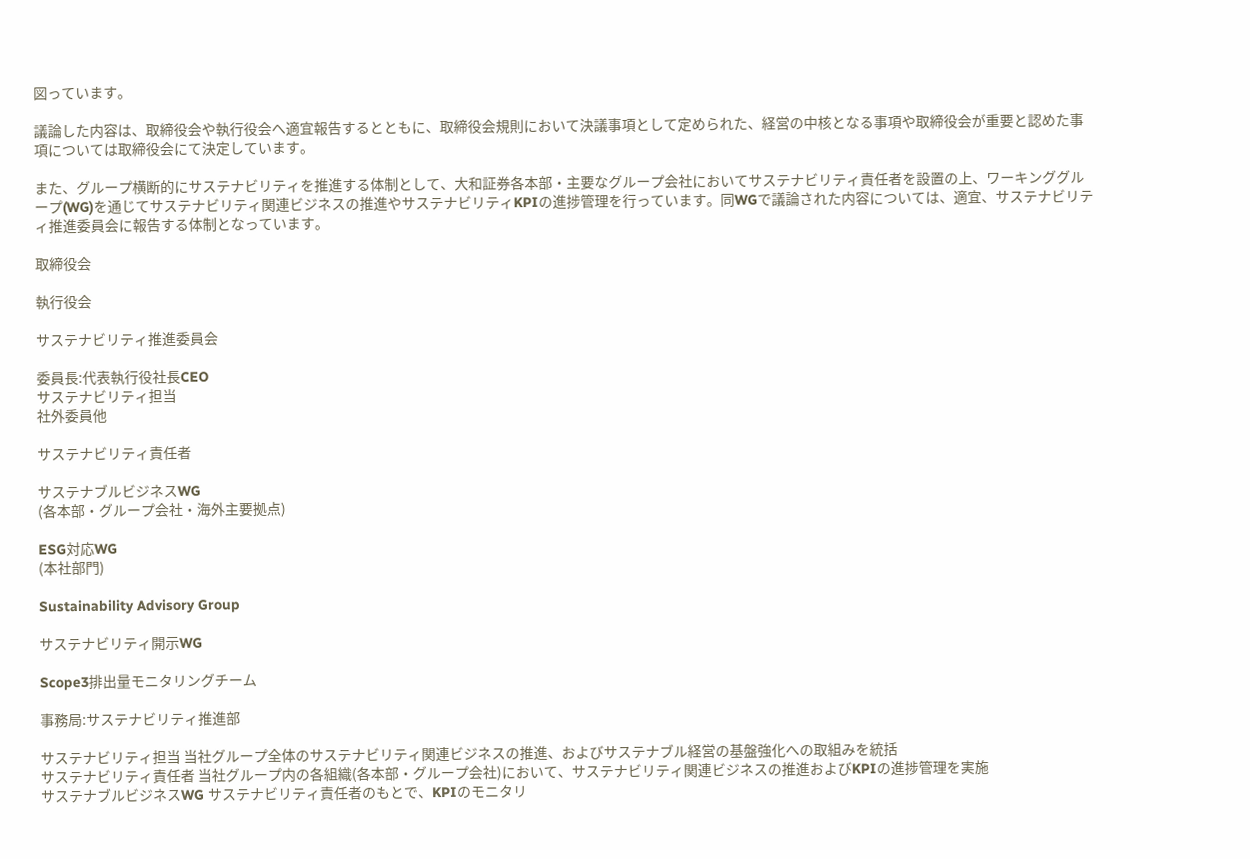図っています。

議論した内容は、取締役会や執行役会へ適宜報告するとともに、取締役会規則において決議事項として定められた、経営の中核となる事項や取締役会が重要と認めた事項については取締役会にて決定しています。

また、グループ横断的にサステナビリティを推進する体制として、大和証券各本部・主要なグループ会社においてサステナビリティ責任者を設置の上、ワーキンググループ(WG)を通じてサステナビリティ関連ビジネスの推進やサステナビリティKPIの進捗管理を行っています。同WGで議論された内容については、適宜、サステナビリティ推進委員会に報告する体制となっています。

取締役会

執行役会

サステナビリティ推進委員会

委員長:代表執行役社長CEO
サステナビリティ担当
社外委員他

サステナビリティ責任者

サステナブルビジネスWG
(各本部・グループ会社・海外主要拠点)

ESG対応WG
(本社部門)

Sustainability Advisory Group

サステナビリティ開示WG

Scope3排出量モニタリングチーム

事務局:サステナビリティ推進部

サステナビリティ担当 当社グループ全体のサステナビリティ関連ビジネスの推進、およびサステナブル経営の基盤強化への取組みを統括
サステナビリティ責任者 当社グループ内の各組織(各本部・グループ会社)において、サステナビリティ関連ビジネスの推進およびKPIの進捗管理を実施
サステナブルビジネスWG サステナビリティ責任者のもとで、KPIのモニタリ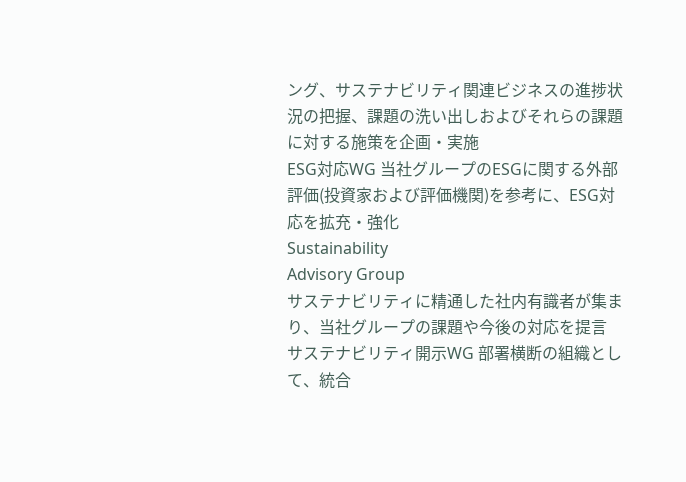ング、サステナビリティ関連ビジネスの進捗状況の把握、課題の洗い出しおよびそれらの課題に対する施策を企画・実施
ESG対応WG 当社グループのESGに関する外部評価(投資家および評価機関)を参考に、ESG対応を拡充・強化
Sustainability
Advisory Group
サステナビリティに精通した社内有識者が集まり、当社グループの課題や今後の対応を提言
サステナビリティ開示WG 部署横断の組織として、統合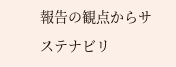報告の観点からサステナビリ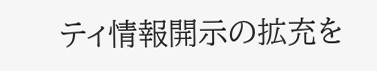ティ情報開示の拡充を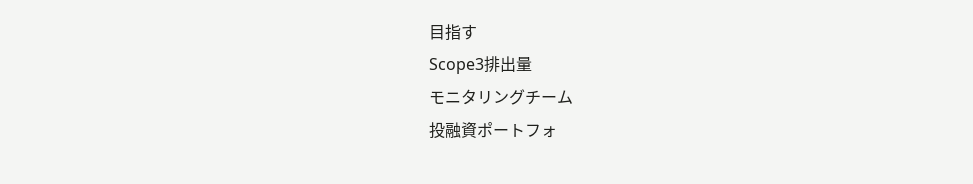目指す
Scope3排出量
モニタリングチーム
投融資ポートフォ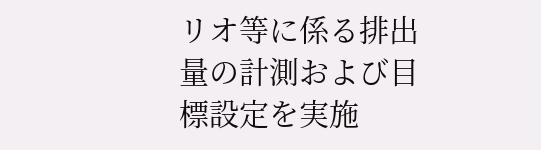リオ等に係る排出量の計測および目標設定を実施